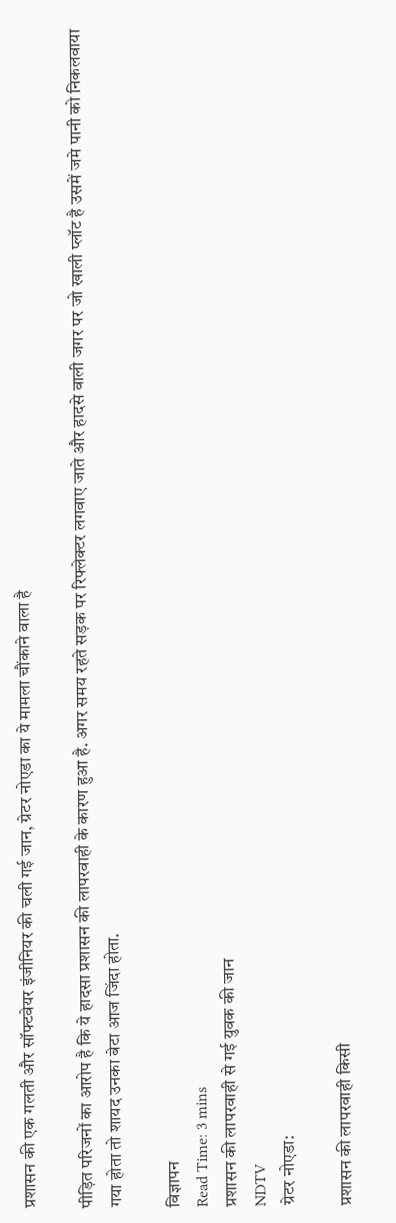प्रशासन की एक गलती और सॉफ्टवेयर इंजीनियर की चली गई जान, ग्रेटर नोएडा का ये मामला चौंकाने वाला है

पीड़ित परिजनों का आरोप है कि ये हादसा प्रशासन की लापरवाही के कारण हुआ है. अगर समय रहते सड़क पर रिफ्लेक्टर लगवाए जाते और हादसे वाली जगर पर जो खाली प्लॉट है उसमें जमे पानी को निकलवाया गया होता तो शायद उनका बेटा आज जिंदा होता.

विज्ञापन
Read Time: 3 mins
प्रशासन की लापरवाही से गई युवक की जान
NDTV
ग्रेटर नोएडा:

प्रशासन की लापरवाही किसी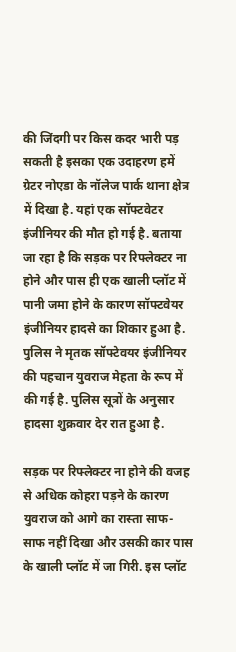की जिंदगी पर किस कदर भारी पड़ सकती है इसका एक उदाहरण हमें ग्रेटर नोएडा के नॉलेज पार्क थाना क्षेत्र में दिखा है. यहां एक सॉफ्टवेटर इंजीनियर की मौत हो गई है. बताया जा रहा है कि सड़क पर रिफ्लेक्टर ना होने और पास ही एक खाली प्लॉट में पानी जमा होने के कारण सॉफ्टवेयर इंजीनियर हादसे का शिकार हुआ है. पुलिस ने मृतक सॉफ्टेवयर इंजीनियर की पहचान युवराज मेहता के रूप में की गई है. पुलिस सूत्रों के अनुसार हादसा शुक्रवार देर रात हुआ है.

सड़क पर रिफ्लेक्टर ना होने की वजह से अधिक कोहरा पड़ने के कारण युवराज को आगे का रास्ता साफ-साफ नहीं दिखा और उसकी कार पास के खाली प्लॉट में जा गिरी. इस प्लॉट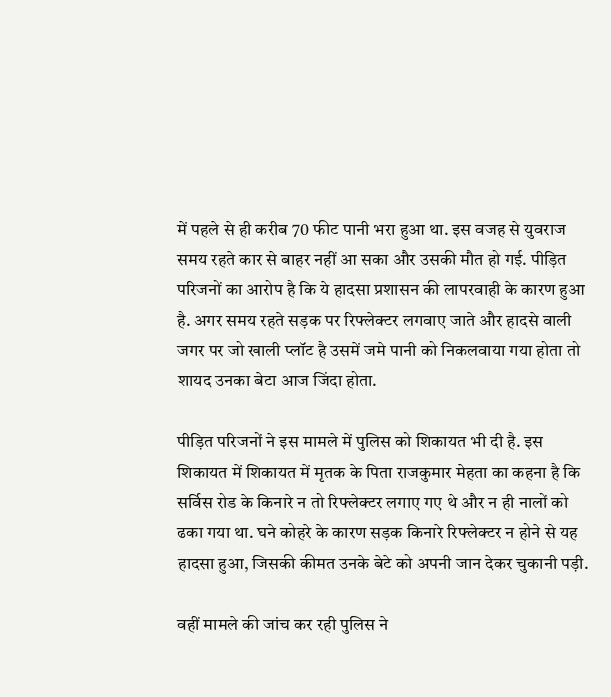में पहले से ही करीब 70 फीट पानी भरा हुआ था. इस वजह से युवराज समय रहते कार से बाहर नहीं आ सका और उसकी मौत हो गई. पीड़ित परिजनों का आरोप है कि ये हादसा प्रशासन की लापरवाही के कारण हुआ है. अगर समय रहते सड़क पर रिफ्लेक्टर लगवाए जाते और हादसे वाली जगर पर जो खाली प्लॉट है उसमें जमे पानी को निकलवाया गया होता तो शायद उनका बेटा आज जिंदा होता.

पीड़ित परिजनों ने इस मामले में पुलिस को शिकायत भी दी है. इस शिकायत में शिकायत में मृतक के पिता राजकुमार मेहता का कहना है कि सर्विस रोड के किनारे न तो रिफ्लेक्टर लगाए गए थे और न ही नालों को ढका गया था. घने कोहरे के कारण सड़क किनारे रिफ्लेक्टर न होने से यह हादसा हुआ, जिसकी कीमत उनके बेटे को अपनी जान देकर चुकानी पड़ी.

वहीं मामले की जांच कर रही पुलिस ने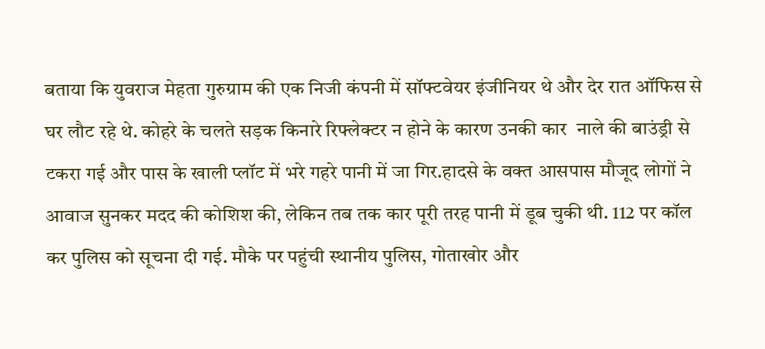बताया कि युवराज मेहता गुरुग्राम की एक निजी कंपनी में सॉफ्टवेयर इंजीनियर थे और देर रात ऑफिस से घर लौट रहे थे. कोहरे के चलते सड़क किनारे रिफ्लेक्टर न होने के कारण उनकी कार  नाले की बाउंड्री से टकरा गई और पास के खाली प्लॉट में भरे गहरे पानी में जा गिर.हादसे के वक्त आसपास मौजूद लोगों ने आवाज सुनकर मदद की कोशिश की, लेकिन तब तक कार पूरी तरह पानी में डूब चुकी थी. 112 पर कॉल कर पुलिस को सूचना दी गई. मौके पर पहुंची स्थानीय पुलिस, गोताखोर और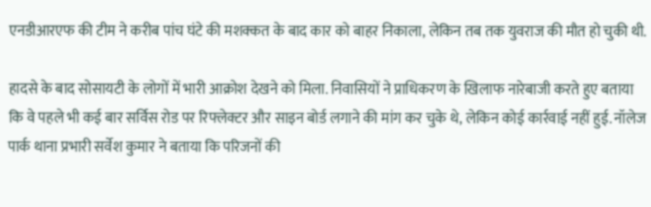एनडीआरएफ की टीम ने करीब पांच घंटे की मशक्कत के बाद कार को बाहर निकाला, लेकिन तब तक युवराज की मौत हो चुकी थी.

हादसे के बाद सोसायटी के लोगों में भारी आक्रोश देखने को मिला. निवासियों ने प्राधिकरण के खिलाफ नारेबाजी करते हुए बताया कि वे पहले भी कई बार सर्विस रोड पर रिफ्लेक्टर और साइन बोर्ड लगाने की मांग कर चुके थे, लेकिन कोई कार्रवाई नहीं हुई. नॉलेज पार्क थाना प्रभारी सर्वेश कुमार ने बताया कि परिजनों की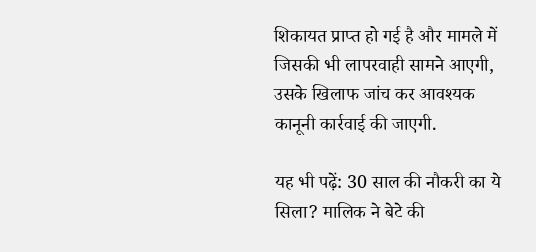शिकायत प्राप्त हो गई है और मामले में जिसकी भी लापरवाही सामने आएगी, उसके खिलाफ जांच कर आवश्यक कानूनी कार्रवाई की जाएगी.

यह भी पढ़ें: 30 साल की नौकरी का ये सिला? मालिक ने बेटे की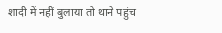शादी में नहीं बुलाया तो थाने पहुंच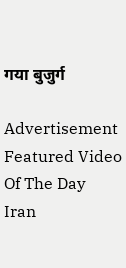गया बुजुर्ग

Advertisement
Featured Video Of The Day
Iran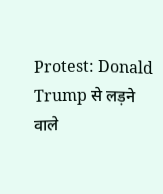Protest: Donald Trump से लड़ने वाले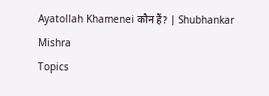Ayatollah Khamenei कौन हैं? | Shubhankar Mishra
Topics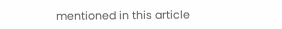mentioned in this article